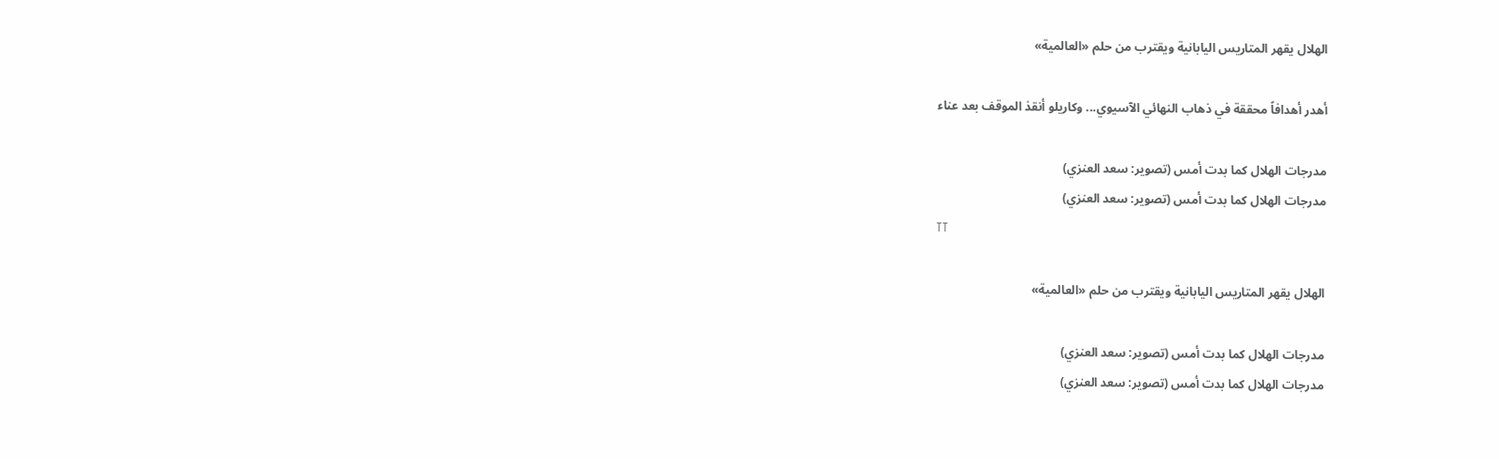الهلال يقهر المتاريس اليابانية ويقترب من حلم «العالمية»

أهدر أهدافاً محققة في ذهاب النهائي الآسيوي... وكاريلو أنقذ الموقف بعد عناء

مدرجات الهلال كما بدت أمس (تصوير: سعد العنزي)
مدرجات الهلال كما بدت أمس (تصوير: سعد العنزي)
TT

الهلال يقهر المتاريس اليابانية ويقترب من حلم «العالمية»

مدرجات الهلال كما بدت أمس (تصوير: سعد العنزي)
مدرجات الهلال كما بدت أمس (تصوير: سعد العنزي)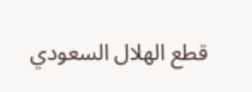قطع الهلال السعودي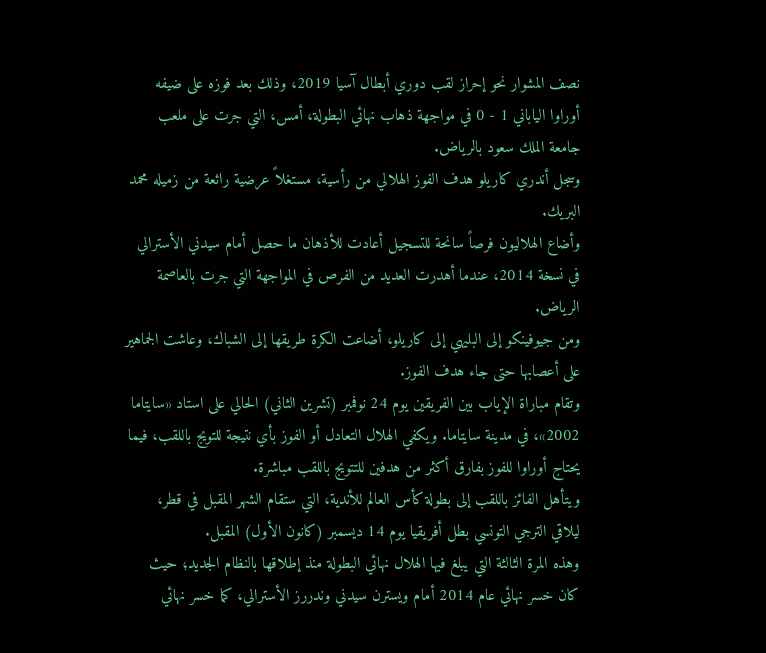نصف المشوار نحو إحراز لقب دوري أبطال آسيا 2019، وذلك بعد فوزه على ضيفه أوراوا الياباني 1 - 0 في مواجهة ذهاب نهائي البطولة، أمس، التي جرت على ملعب جامعة الملك سعود بالرياض.
وسجل أندري كاريلو هدف الفوز الهلالي من رأسية، مستغلاً عرضية رائعة من زميله محمد البريك.
وأضاع الهلاليون فرصاً سانحة للتسجيل أعادت للأذهان ما حصل أمام سيدني الأسترالي في نسخة 2014، عندما أهدرت العديد من الفرص في المواجهة التي جرت بالعاصمة الرياض.
ومن جيوفينكو إلى البليهي إلى كاريلو، أضاعت الكرة طريقها إلى الشباك، وعاشت الجماهير على أعصابها حتى جاء هدف الفوز.
وتقام مباراة الإياب بين الفريقين يوم 24 نوفمبر (تشرين الثاني) الحالي على استاد «سايتاما 2002»، في مدينة سايتاما. ويكفي الهلال التعادل أو الفوز بأي نتيجة للتويج باللقب، فيما يحتاج أوراوا للفوز بفارق أكثر من هدفين للتتويج باللقب مباشرة.
ويتأهل الفائز باللقب إلى بطولة كأس العالم للأندية، التي ستقام الشهر المقبل في قطر، ليلاقي الترجي التونسي بطل أفريقيا يوم 14 ديسمبر (كانون الأول) المقبل.
وهذه المرة الثالثة التي يبلغ فيها الهلال نهائي البطولة منذ إطلاقها بالنظام الجديد؛ حيث كان خسر نهائي عام 2014 أمام ويسترن سيدني وندررز الأسترالي، كما خسر نهائي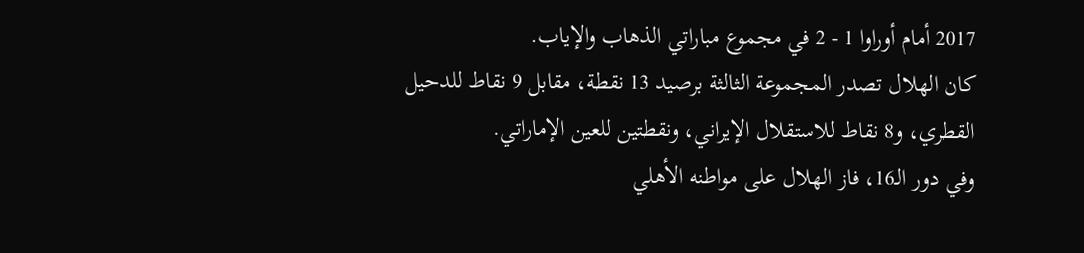2017 أمام أوراوا 1 - 2 في مجموع مباراتي الذهاب والإياب.
كان الهلال تصدر المجموعة الثالثة برصيد 13 نقطة، مقابل 9 نقاط للدحيل القطري، و8 نقاط للاستقلال الإيراني، ونقطتين للعين الإماراتي.
وفي دور الـ16، فاز الهلال على مواطنه الأهلي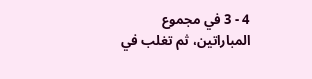4 - 3 في مجموع المباراتين، ثم تغلب في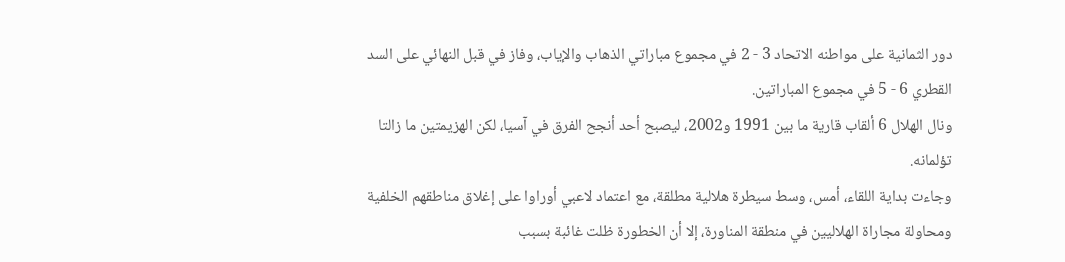دور الثمانية على مواطنه الاتحاد 3 - 2 في مجموع مباراتي الذهاب والإياب، وفاز في قبل النهائي على السد القطري 6 - 5 في مجموع المباراتين.
ونال الهلال 6 ألقاب قارية ما بين 1991 و2002، ليصبح أحد أنجح الفرق في آسيا، لكن الهزيمتين ما زالتا تؤلمانه.
وجاءت بداية اللقاء، أمس، وسط سيطرة هلالية مطلقة، مع اعتماد لاعبي أوراوا على إغلاق مناطقهم الخلفية ومحاولة مجاراة الهلاليين في منطقة المناورة، إلا أن الخطورة ظلت غائبة بسبب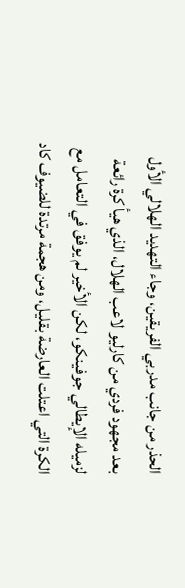الحذر من جانب مدربي الفريقين، وجاء التهديد الهلالي الأول بعد مجهود فردي من كارليو لاعب الهلال، الذي هيأ كرة رائعة لزميله الإيطالي جوفينكو، لكن الأخير لم يوفق في التعامل مع الكرة التي اعتلت العارضة بقليل، ومن هجمة مرتدة للضيوف كاد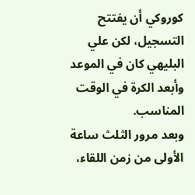كوروكي أن يفتتح التسجيل، لكن علي البليهي كان في الموعد وأبعد الكرة في الوقت المناسب.
وبعد مرور الثلث ساعة الأولى من زمن اللقاء،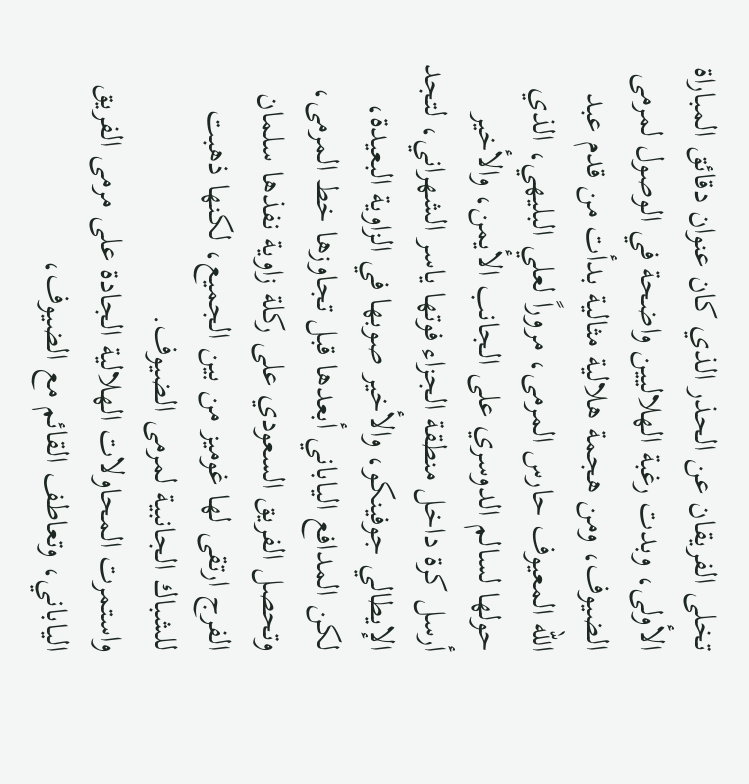تخلى الفريقان عن الحذر الذي كان عنوان دقائق المباراة الأولى، وبدت رغبة الهلاليين واضحة في الوصول لمرمى الضيوف، ومن هجمة هلالية مثالية بدأت من قدم عبد الله المعيوف حارس المرمى، مروراً لعلي البليهي، الذي حولها لسالم الدوسري على الجانب الأيمن، والأخير أرسل كرة داخل منطقة الجزاء فوتها ياسر الشهراني، لتجد الإيطالي جوفينكو، والأخير صوبها في الزاوية البعيدة، لكن المدافع الياباني أبعدها قبل تجاوزها خط المرمى، وتحصل الفريق السعودي على ركلة زاوية نفذها سلمان الفرج ارتقى لها غوميز من بين الجميع، لكنها ذهبت للشباك الجانبية لمرمى الضيوف.
واستمرت المحاولات الهلالية الجادة على مرمى الفريق الياباني، وتعاطف القائم مع الضيوف،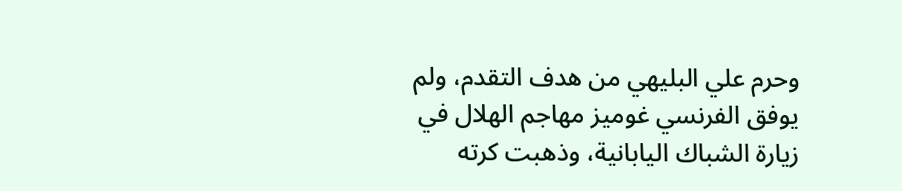وحرم علي البليهي من هدف التقدم، ولم يوفق الفرنسي غوميز مهاجم الهلال في زيارة الشباك اليابانية، وذهبت كرته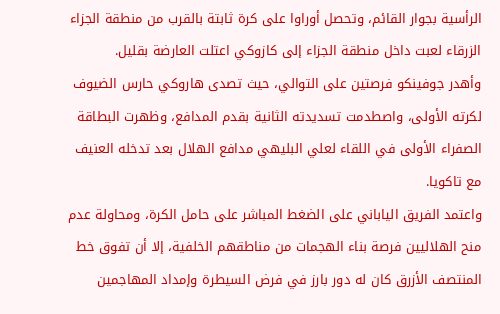الرأسية بجوار القائم، وتحصل أوراوا على كرة ثابتة بالقرب من منطقة الجزاء الزرقاء لعبت داخل منطقة الجزاء إلى كازوكي اعتلت العارضة بقليل.
وأهدر جوفينكو فرصتين على التوالي، حيث تصدى هاروكي حارس الضيوف لكرته الأولى، واصطدمت تسديدته الثانية بقدم المدافع، وظهرت البطاقة الصفراء الأولى في اللقاء لعلي البليهي مدافع الهلال بعد تدخله العنيف مع تاكويا.
واعتمد الفريق الياباني على الضغط المباشر على حامل الكرة، ومحاولة عدم منح الهلاليين فرصة بناء الهجمات من مناطقهم الخلفية، إلا أن تفوق خط المنتصف الأزرق كان له دور بارز في فرض السيطرة وإمداد المهاجمين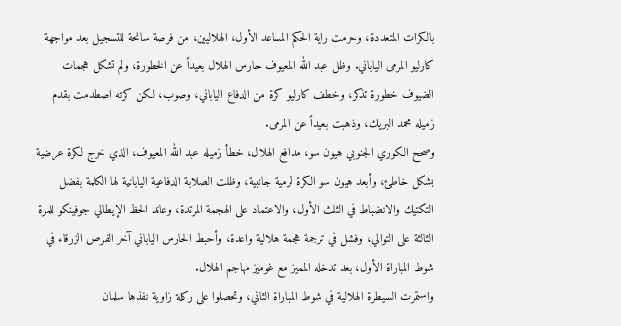بالكرات المتعددة، وحرمت راية الحكم المساعد الأول، الهلاليين، من فرصة سانحة للتسجيل بعد مواجهة كارليو المرمى الياباني. وظل عبد الله المعيوف حارس الهلال بعيداً عن الخطورة، ولم تشكل هجمات الضيوف خطورة تذكر، وخطف كارليو كرة من الدفاع الياباني، وصوب، لكن كرته اصطدمت بقدم زميله محمد البريك، وذهبت بعيداً عن المرمى.
وصحح الكوري الجنوبي هيون سو، مدافع الهلال، خطأ زميله عبد الله المعيوف، الذي خرج لكرة عرضية بشكل خاطئ، وأبعد هيون سو الكرة لرمية جانبية، وظلت الصلابة الدفاعية اليابانية لها الكلمة بفضل التكتيك والانضباط في الثلث الأول، والاعتماد على الهجمة المرتدة، وعاند الحظ الإيطالي جوفينكو للمرة الثالثة على التوالي، وفشل في ترجمة هجمة هلالية واعدة، وأحبط الحارس الياباني آخر الفرص الزرقاء في شوط المباراة الأول، بعد تدخله المميز مع غوميز مهاجم الهلال.
واستمرت السيطرة الهلالية في شوط المباراة الثاني، وتحصلوا على ركلة زاوية نفذها سلمان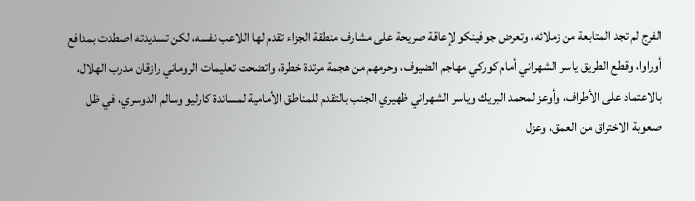الفرج لم تجد المتابعة من زملائه، وتعرض جوفينكو لإعاقة صريحة على مشارف منطقة الجزاء تقدم لها اللاعب نفسه، لكن تسديدته اصطدت بمدافع أوراوا، وقطع الطريق ياسر الشهراني أمام كوركي مهاجم الضيوف، وحرمهم من هجمة مرتدة خطرة، واتضحت تعليمات الروماني رازقان مدرب الهلال، بالاعتماد على الأطراف، وأوعز لمحمد البريك وياسر الشهراني ظهيري الجنب بالتقدم للمناطق الأمامية لمساندة كارليو وسالم الدوسري، في ظل صعوبة الاختراق من العمق، وعزل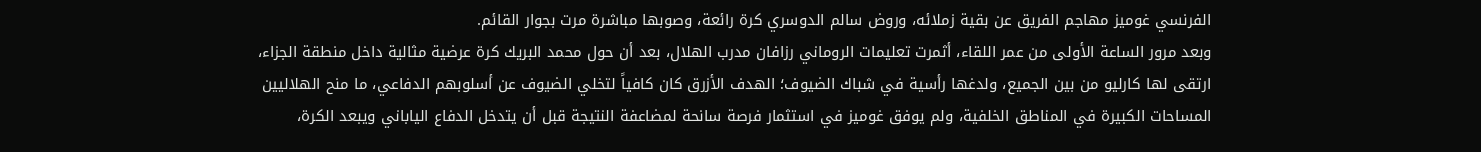الفرنسي غوميز مهاجم الفريق عن بقية زملائه، وروض سالم الدوسري كرة رائعة، وصوبها مباشرة مرت بجوار القائم.
وبعد مرور الساعة الأولى من عمر اللقاء، أثمرت تعليمات الروماني رزافان مدرب الهلال، بعد أن حول محمد البريك كرة عرضية مثالية داخل منطقة الجزاء، ارتقى لها كارليو من بين الجميع، ولدغها رأسية في شباك الضيوف؛ الهدف الأزرق كان كافياً لتخلي الضيوف عن أسلوبهم الدفاعي، ما منح الهلاليين المساحات الكبيرة في المناطق الخلفية، ولم يوفق غوميز في استثمار فرصة سانحة لمضاعفة النتيجة قبل أن يتدخل الدفاع الياباني ويبعد الكرة،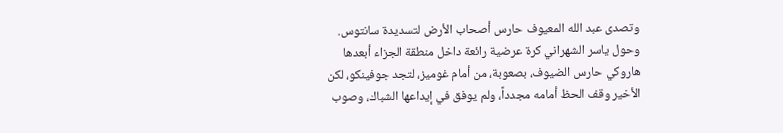وتصدى عبد الله المعيوف حارس أصحاب الأرض لتسديدة سانتوس.
وحول ياسر الشهراني كرة عرضية رائعة داخل منطقة الجزاء أبعدها هاروكي حارس الضيوف، بصعوبة، من أمام غوميز، لتجد جوفينكو، لكن الأخير وقف الحظ أمامه مجدداً، ولم يوفق في إيداعها الشباك، وصوب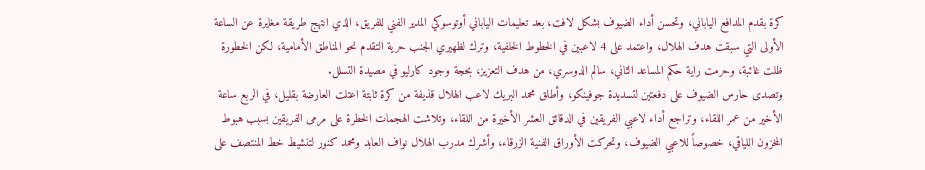كرة بقدم المدافع الياباني، وتحسن أداء الضيوف بشكل لافت، بعد تعليمات الياباني أوتوسوكي المدير الفني للفريق، الذي انتهج طريقة مغايرة عن الساعة الأولى التي سبقت هدف الهلال، واعتمد على 4 لاعبين في الخطوط الخلفية، وترك لظهيري الجنب حرية التقدم نحو المناطق الأمامية، لكن الخطورة ظلت غائبة، وحرمت راية حكم المساعد الثاني، سالم الدوسري، من هدف التعزيز، بحجة وجود كارليو في مصيدة التسلل.
وتصدى حارس الضيوف على دفعتين لتسديدة جوفينكو، وأطلق محمد البريك لاعب الهلال قذيفة من كرة ثابتة اعتلت العارضة بقليل، في الربع ساعة الأخير من عمر اللقاء، وتراجع أداء لاعبي الفريقين في الدقائق العشر الأخيرة من اللقاء، وتلاشت الهجمات الخطرة على مرمى الفريقين بسبب هبوط المخزون اللياقي، خصوصاً للاعبي الضيوف، وتحركت الأوراق الفنية الزرقاء، وأشرك مدرب الهلال نواف العابد ومحمد كنور لتنشيط خط المنتصف على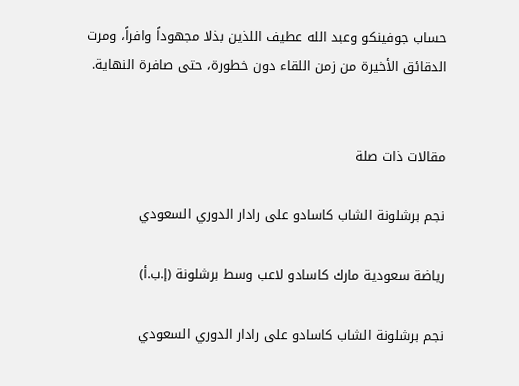حساب جوفينكو وعبد الله عطيف اللذين بذلا مجهوداً وافراً، ومرت الدقائق الأخيرة من زمن اللقاء دون خطورة، حتى صافرة النهاية.


مقالات ذات صلة

نجم برشلونة الشاب كاسادو على رادار الدوري السعودي

رياضة سعودية مارك كاسادو لاعب وسط برشلونة (إ.ب.أ)

نجم برشلونة الشاب كاسادو على رادار الدوري السعودي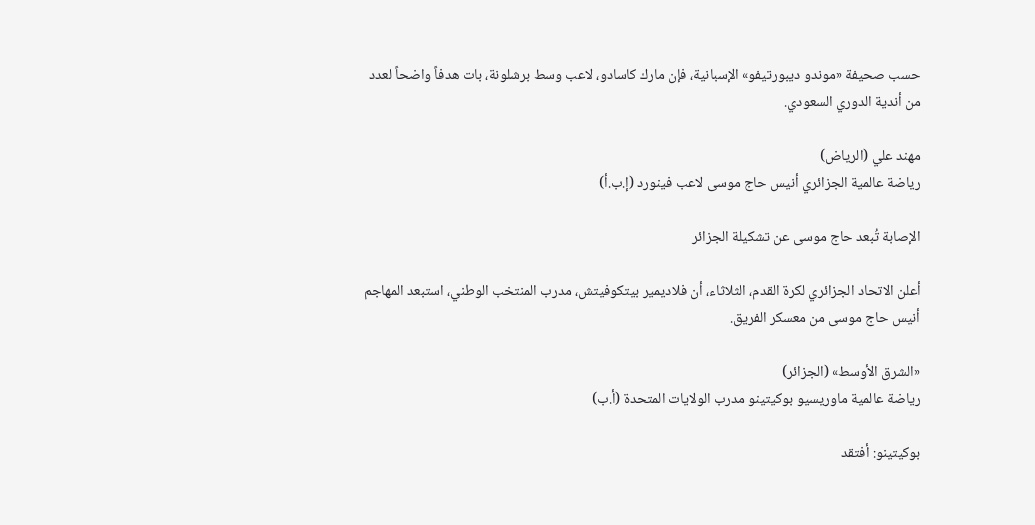حسب صحيفة «موندو ديبورتيفو» الإسبانية، فإن مارك كاسادو، لاعب وسط برشلونة، بات هدفاً واضحاً لعدد من أندية الدوري السعودي.

مهند علي (الرياض)
رياضة عالمية الجزائري أنيس حاج موسى لاعب فينورد (إ.ب.أ)

الإصابة تُبعد حاج موسى عن تشكيلة الجزائر

أعلن الاتحاد الجزائري لكرة القدم، الثلاثاء، أن فلاديمير بيتكوفيتش، مدرب المنتخب الوطني، استبعد المهاجم أنيس حاج موسى من معسكر الفريق.

«الشرق الأوسط» (الجزائر)
رياضة عالمية ماوريسيو بوكيتينو مدرب الولايات المتحدة (أ.ب)

بوكيتينو: أفتقد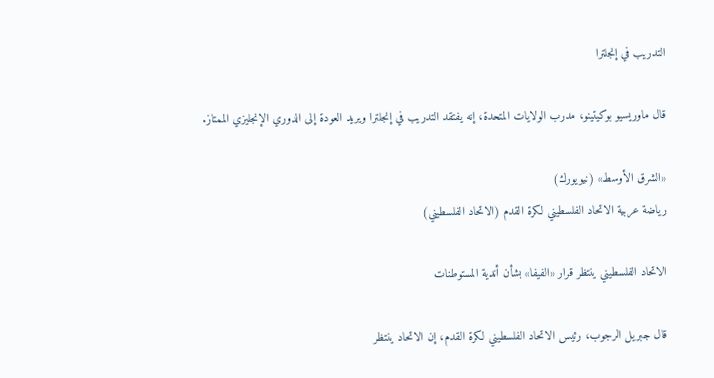التدريب في إنجلترا

قال ماوريسيو بوكيتينو، مدرب الولايات المتحدة، إنه يفتقد التدريب في إنجلترا ويريد العودة إلى الدوري الإنجليزي الممتاز.

«الشرق الأوسط» (نيويورك)
رياضة عربية الاتحاد الفلسطيني لكرة القدم (الاتحاد الفلسطيني)

الاتحاد الفلسطيني ينتظر قرار «الفيفا» بشأن أندية المستوطنات

قال جبريل الرجوب، رئيس الاتحاد الفلسطيني لكرة القدم، إن الاتحاد ينتظر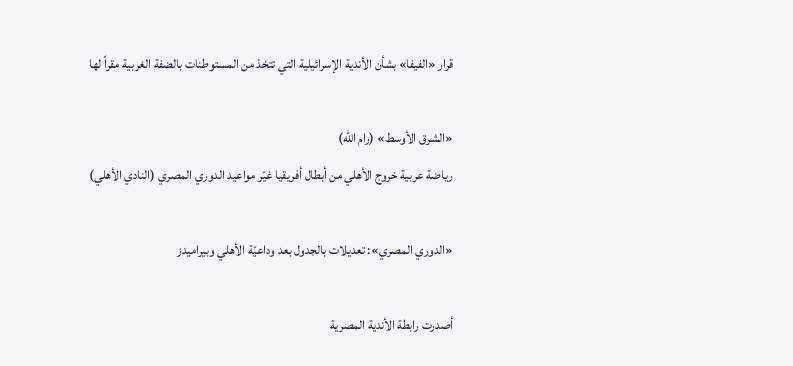قرار «الفيفا» بشأن الأندية الإسرائيلية التي تتخذ من المستوطنات بالضفة الغربية مقراً لها

«الشرق الأوسط» (رام الله)
رياضة عربية خروج الأهلي من أبطال أفريقيا غيّر مواعيد الدوري المصري (النادي الأهلي)

«الدوري المصري»: تعديلات بالجدول بعد وداعيّة الأهلي وبيراميدز

أصدرت رابطة الأندية المصرية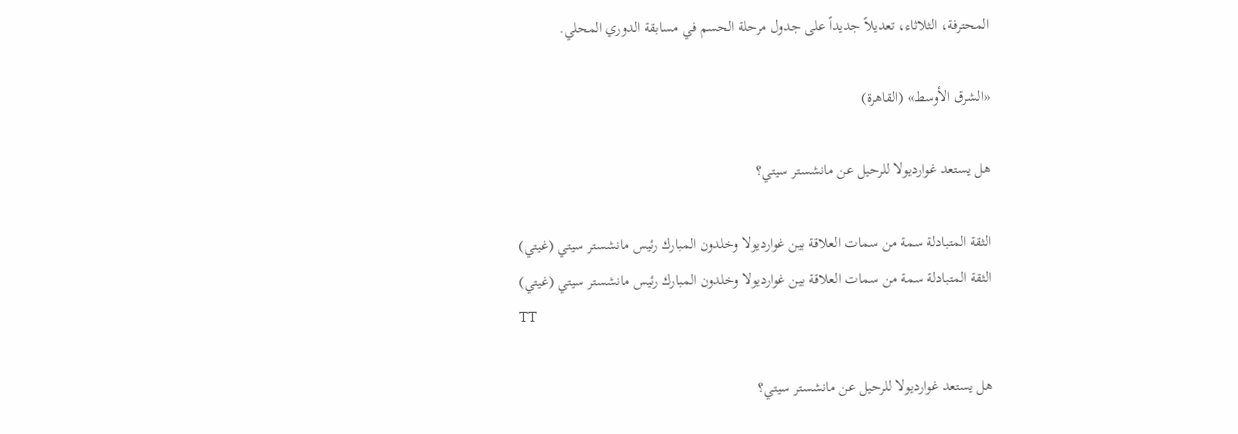المحترفة، الثلاثاء، تعديلاً جديداً على جدول مرحلة الحسم في مسابقة الدوري المحلي.

«الشرق الأوسط» (القاهرة)

هل يستعد غوارديولا للرحيل عن مانشستر سيتي؟

الثقة المتبادلة سمة من سمات العلاقة بين غوارديولا وخلدون المبارك رئيس مانشستر سيتي (غيتي)
الثقة المتبادلة سمة من سمات العلاقة بين غوارديولا وخلدون المبارك رئيس مانشستر سيتي (غيتي)
TT

هل يستعد غوارديولا للرحيل عن مانشستر سيتي؟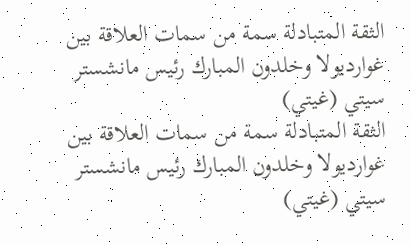الثقة المتبادلة سمة من سمات العلاقة بين غوارديولا وخلدون المبارك رئيس مانشستر سيتي (غيتي)
الثقة المتبادلة سمة من سمات العلاقة بين غوارديولا وخلدون المبارك رئيس مانشستر سيتي (غيتي)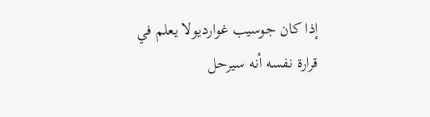إذا كان جوسيب غوارديولا يعلم في قرارة نفسه أنه سيرحل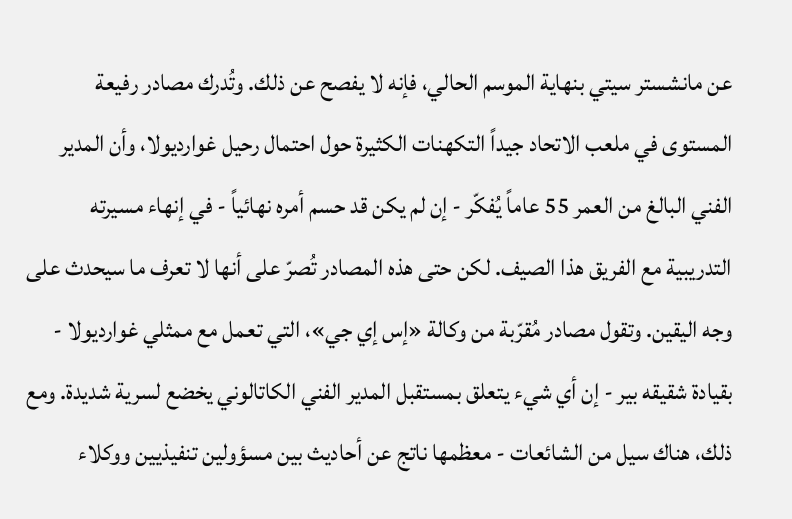عن مانشستر سيتي بنهاية الموسم الحالي، فإنه لا يفصح عن ذلك. وتُدرك مصادر رفيعة المستوى في ملعب الاتحاد جيداً التكهنات الكثيرة حول احتمال رحيل غوارديولا، وأن المدير الفني البالغ من العمر 55 عاماً يُفكّر - إن لم يكن قد حسم أمره نهائياً - في إنهاء مسيرته التدريبية مع الفريق هذا الصيف. لكن حتى هذه المصادر تُصرّ على أنها لا تعرف ما سيحدث على وجه اليقين. وتقول مصادر مُقرّبة من وكالة «إس إي جي»، التي تعمل مع ممثلي غوارديولا - بقيادة شقيقه بير - إن أي شيء يتعلق بمستقبل المدير الفني الكاتالوني يخضع لسرية شديدة. ومع ذلك، هناك سيل من الشائعات - معظمها ناتج عن أحاديث بين مسؤولين تنفيذيين ووكلاء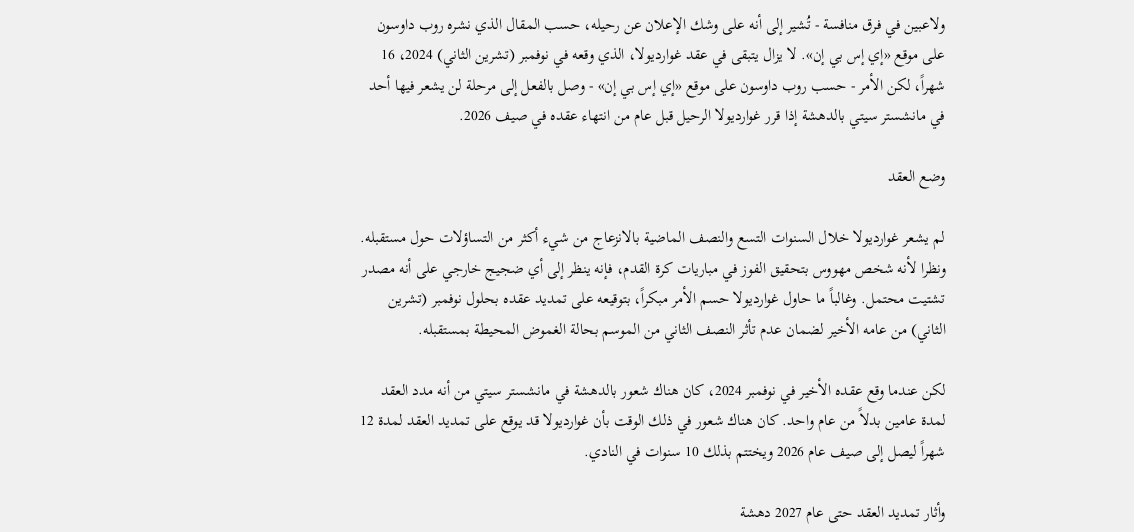ولاعبين في فرق منافسة - تُشير إلى أنه على وشك الإعلان عن رحيله، حسب المقال الذي نشره روب داوسون على موقع «إي إس بي إن». لا يزال يتبقى في عقد غوارديولا، الذي وقعه في نوفمبر (تشرين الثاني) 2024، 16 شهراً، لكن الأمر - حسب روب داوسون على موقع «إي إس بي إن» - وصل بالفعل إلى مرحلة لن يشعر فيها أحد في مانشستر سيتي بالدهشة إذا قرر غوارديولا الرحيل قبل عام من انتهاء عقده في صيف 2026.

وضع العقد

لم يشعر غوارديولا خلال السنوات التسع والنصف الماضية بالانزعاج من شيء أكثر من التساؤلات حول مستقبله. ونظرا لأنه شخص مهووس بتحقيق الفوز في مباريات كرة القدم، فإنه ينظر إلى أي ضجيج خارجي على أنه مصدر تشتيت محتمل. وغالباً ما حاول غوارديولا حسم الأمر مبكراً، بتوقيعه على تمديد عقده بحلول نوفمبر (تشرين الثاني) من عامه الأخير لضمان عدم تأثر النصف الثاني من الموسم بحالة الغموض المحيطة بمستقبله.

لكن عندما وقع عقده الأخير في نوفمبر 2024، كان هناك شعور بالدهشة في مانشستر سيتي من أنه مدد العقد لمدة عامين بدلاً من عام واحد. كان هناك شعور في ذلك الوقت بأن غوارديولا قد يوقع على تمديد العقد لمدة 12 شهراً ليصل إلى صيف عام 2026 ويختتم بذلك 10 سنوات في النادي.

وأثار تمديد العقد حتى عام 2027 دهشة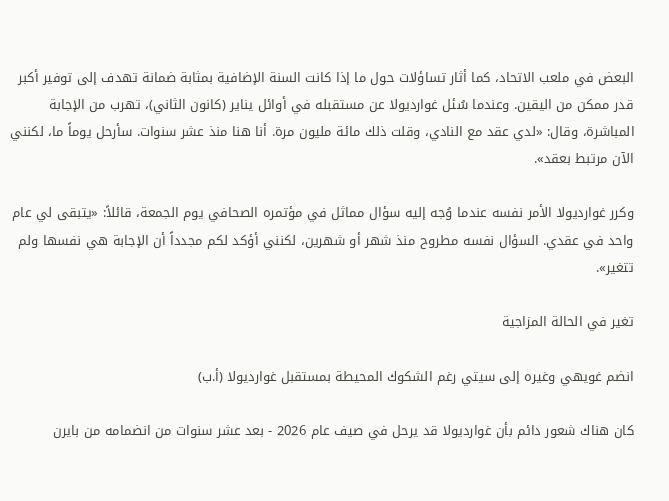البعض في ملعب الاتحاد، كما أثار تساؤلات حول ما إذا كانت السنة الإضافية بمثابة ضمانة تهدف إلى توفير أكبر قدر ممكن من اليقين. وعندما سُئل غوارديولا عن مستقبله في أوائل يناير (كانون الثاني)، تهرب من الإجابة المباشرة، وقال: «لدي عقد مع النادي، وقلت ذلك مائة مليون مرة. أنا هنا منذ عشر سنوات. سأرحل يوماً ما، لكنني الآن مرتبط بعقد».

وكرر غوارديولا الأمر نفسه عندما وُجه إليه سؤال مماثل في مؤتمره الصحافي يوم الجمعة، قائلاً: «يتبقى لي عام واحد في عقدي. السؤال نفسه مطروح منذ شهر أو شهرين، لكنني أؤكد لكم مجدداً أن الإجابة هي نفسها ولم تتغير».

تغير في الحالة المزاجية

انضم غويهي وغيره إلى سيتي رغم الشكوك المحيطة بمستقبل غوارديولا (أ.ب)

كان هناك شعور دائم بأن غوارديولا قد يرحل في صيف عام 2026 - بعد عشر سنوات من انضمامه من بايرن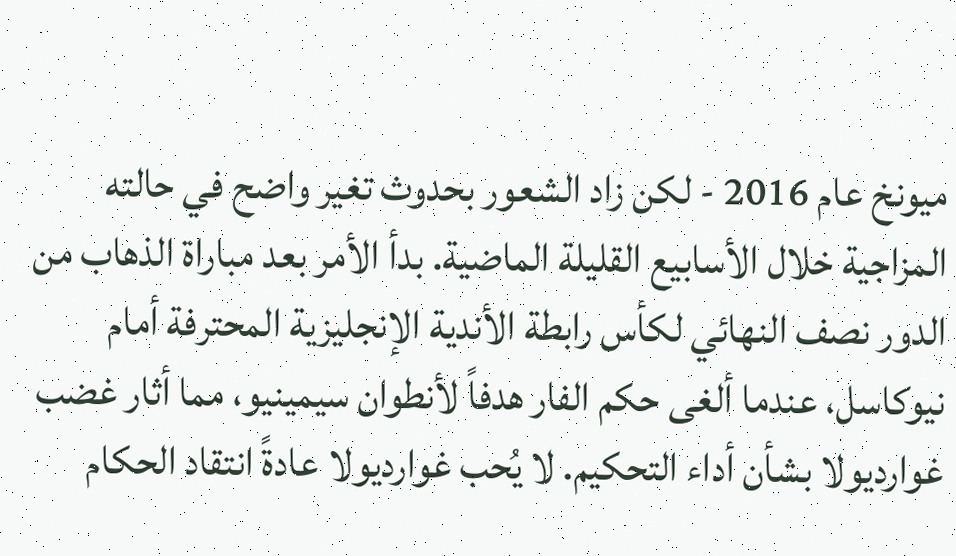ميونخ عام 2016 - لكن زاد الشعور بحدوث تغير واضح في حالته المزاجية خلال الأسابيع القليلة الماضية. بدأ الأمر بعد مباراة الذهاب من الدور نصف النهائي لكأس رابطة الأندية الإنجليزية المحترفة أمام نيوكاسل، عندما ألغى حكم الفار هدفاً لأنطوان سيمينيو، مما أثار غضب غوارديولا بشأن أداء التحكيم. لا يُحب غوارديولا عادةً انتقاد الحكام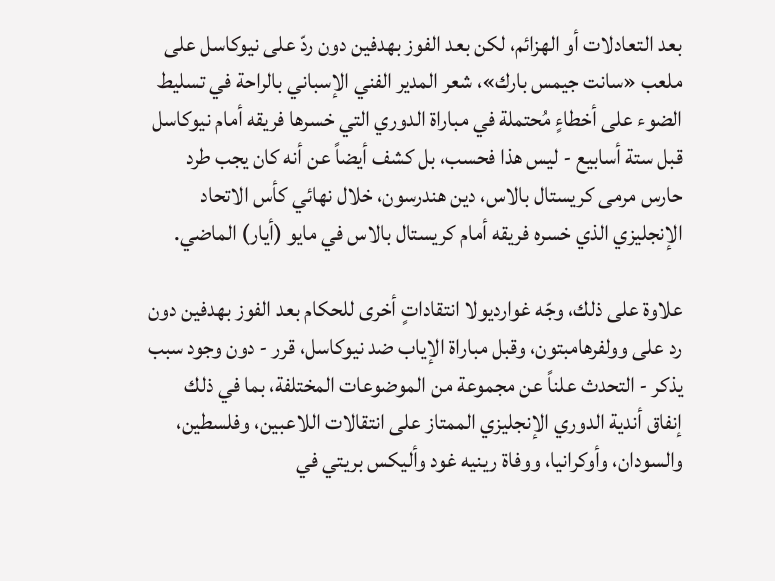بعد التعادلات أو الهزائم، لكن بعد الفوز بهدفين دون ردّ على نيوكاسل على ملعب «سانت جيمس بارك»، شعر المدير الفني الإسباني بالراحة في تسليط الضوء على أخطاءٍ مُحتملة في مباراة الدوري التي خسرها فريقه أمام نيوكاسل قبل ستة أسابيع - ليس هذا فحسب، بل كشف أيضاً عن أنه كان يجب طرد حارس مرمى كريستال بالاس، دين هندرسون، خلال نهائي كأس الاتحاد الإنجليزي الذي خسره فريقه أمام كريستال بالاس في مايو (أيار) الماضي.

علاوة على ذلك، وجّه غوارديولا انتقاداتٍ أخرى للحكام بعد الفوز بهدفين دون رد على وولفرهامبتون، وقبل مباراة الإياب ضد نيوكاسل، قرر - دون وجود سبب يذكر - التحدث علناً عن مجموعة من الموضوعات المختلفة، بما في ذلك إنفاق أندية الدوري الإنجليزي الممتاز على انتقالات اللاعبين، وفلسطين، والسودان، وأوكرانيا، ووفاة رينيه غود وأليكس بريتي في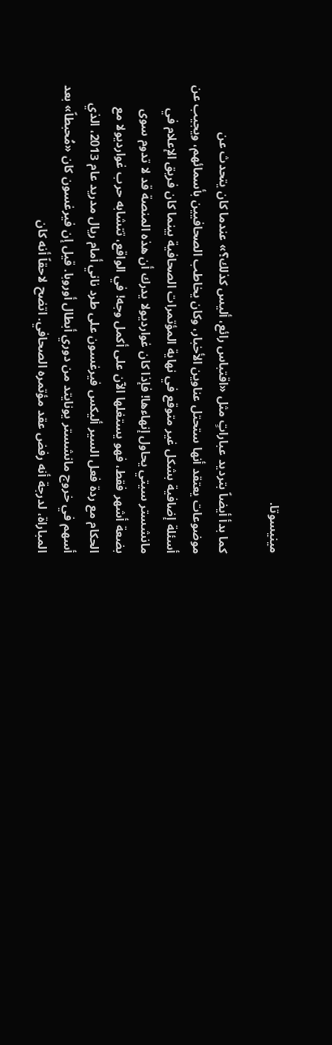مينيسوتا.

كما بدأ أيضاً بترديد عباراتٍ مثل «اقتباس رائع، أليس كذلك؟» عندما كان يتحدث عن موضوعات يعتقد أنها ستحتل عناوين الأخبار، وكان يخاطب الصحافيين بأسمائهم، ويجيب عن أسئلة إضافية بشكل غير متوقع في نهاية المؤتمرات الصحافية بينما كان فريق الإعلام في مانشستر سيتي يحاول إنهاءها! فإذا كان غوارديولا يدرك أن هذه المنصة قد لا تدوم سوى بضعة أشهر فقط، فهو يستغلها الآن على أكمل وجه! في الواقع، تتشابه حرب غوارديولا مع الحكام مع ردة فعل السير أليكس فيرغسون على طرد ناني أمام ريال مدريد عام 2013، الذي أسهم في خروج مانشستر يونايتد من دوري أبطال أوروبا. قيل إن فيرغسون كان «مُحبطاً» بعد المباراة، لدرجة أنه رفض عقد مؤتمره الصحافي. اتضح لاحقاً أنه كان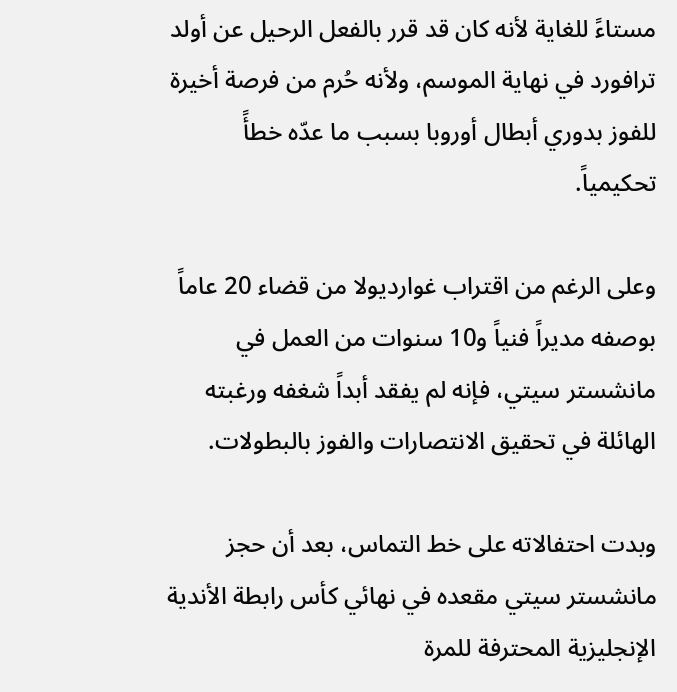مستاءً للغاية لأنه كان قد قرر بالفعل الرحيل عن أولد ترافورد في نهاية الموسم، ولأنه حُرم من فرصة أخيرة للفوز بدوري أبطال أوروبا بسبب ما عدّه خطأً تحكيمياً.

وعلى الرغم من اقتراب غوارديولا من قضاء 20 عاماً بوصفه مديراً فنياً و10 سنوات من العمل في مانشستر سيتي، فإنه لم يفقد أبداً شغفه ورغبته الهائلة في تحقيق الانتصارات والفوز بالبطولات.

وبدت احتفالاته على خط التماس، بعد أن حجز مانشستر سيتي مقعده في نهائي كأس رابطة الأندية الإنجليزية المحترفة للمرة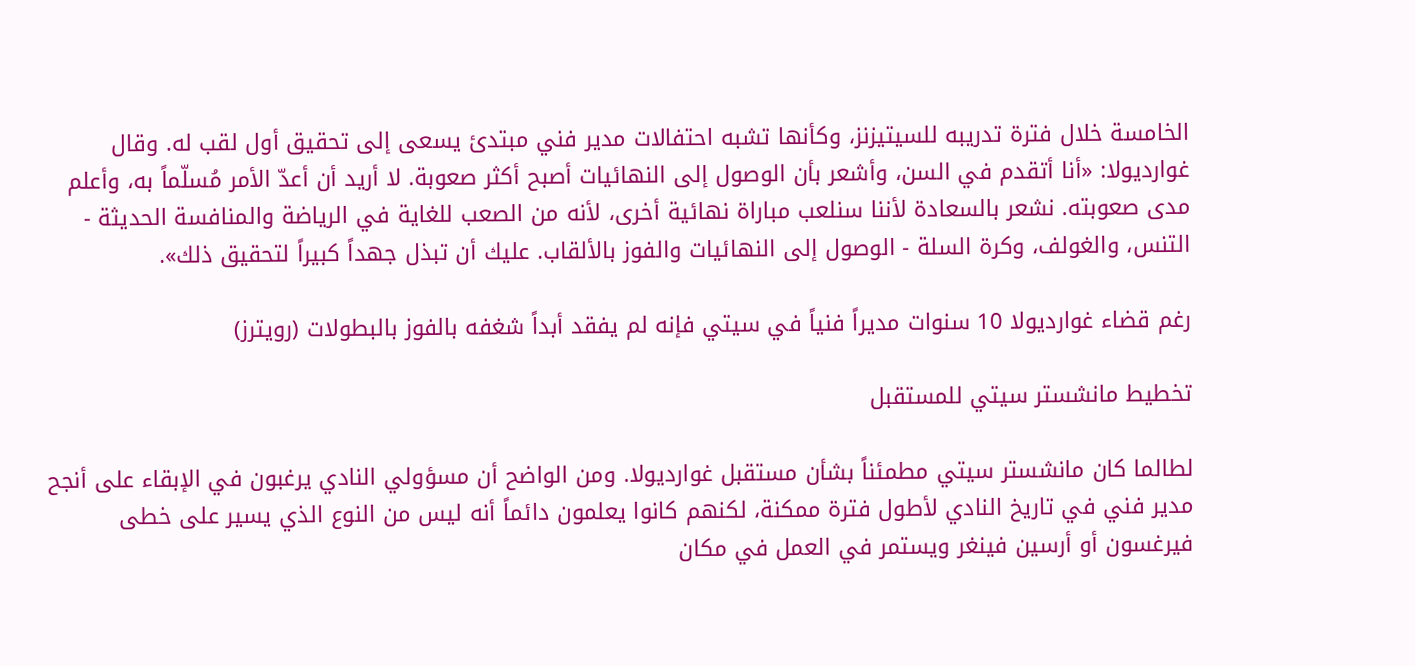الخامسة خلال فترة تدريبه للسيتيزنز، وكأنها تشبه احتفالات مدير فني مبتدئ يسعى إلى تحقيق أول لقب له. وقال غوارديولا: «أنا أتقدم في السن، وأشعر بأن الوصول إلى النهائيات أصبح أكثر صعوبة. لا أريد أن أعدّ الأمر مُسلّماً به، وأعلم مدى صعوبته. نشعر بالسعادة لأننا سنلعب مباراة نهائية أخرى، لأنه من الصعب للغاية في الرياضة والمنافسة الحديثة - التنس، والغولف، وكرة السلة - الوصول إلى النهائيات والفوز بالألقاب. عليك أن تبذل جهداً كبيراً لتحقيق ذلك».

رغم قضاء غوارديولا 10 سنوات مديراً فنياً في سيتي فإنه لم يفقد أبداً شغفه بالفوز بالبطولات (رويترز)

تخطيط مانشستر سيتي للمستقبل

لطالما كان مانشستر سيتي مطمئناً بشأن مستقبل غوارديولا. ومن الواضح أن مسؤولي النادي يرغبون في الإبقاء على أنجح مدير فني في تاريخ النادي لأطول فترة ممكنة، لكنهم كانوا يعلمون دائماً أنه ليس من النوع الذي يسير على خطى فيرغسون أو أرسين فينغر ويستمر في العمل في مكان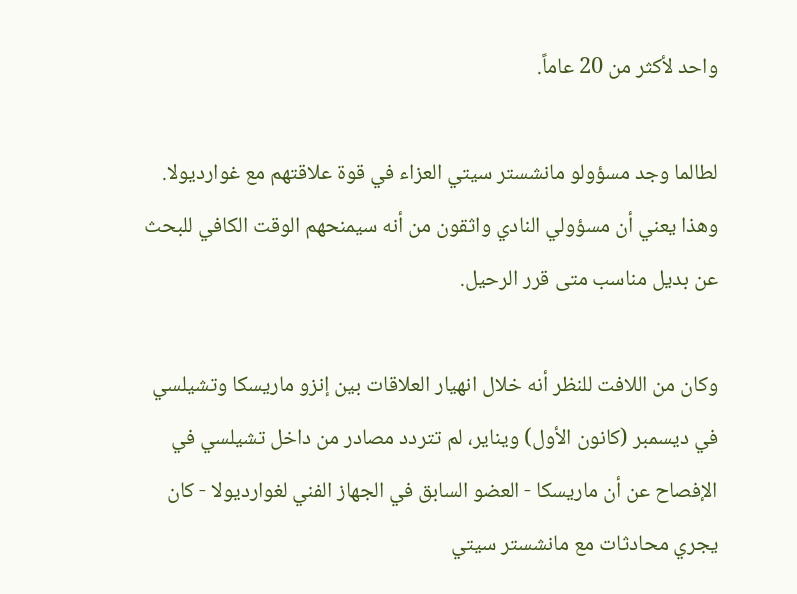واحد لأكثر من 20 عاماً.

لطالما وجد مسؤولو مانشستر سيتي العزاء في قوة علاقتهم مع غوارديولا. وهذا يعني أن مسؤولي النادي واثقون من أنه سيمنحهم الوقت الكافي للبحث عن بديل مناسب متى قرر الرحيل.

وكان من اللافت للنظر أنه خلال انهيار العلاقات بين إنزو ماريسكا وتشيلسي في ديسمبر (كانون الأول) ويناير، لم تتردد مصادر من داخل تشيلسي في الإفصاح عن أن ماريسكا - العضو السابق في الجهاز الفني لغوارديولا - كان يجري محادثات مع مانشستر سيتي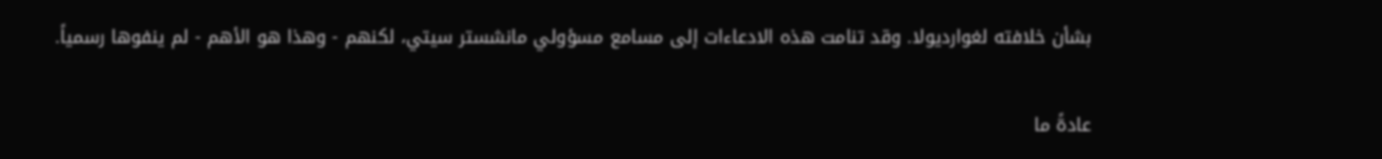بشأن خلافته لغوارديولا. وقد تنامت هذه الادعاءات إلى مسامع مسؤولي مانشستر سيتي، لكنهم - وهذا هو الأهم - لم ينفوها رسمياً.

عادةً ما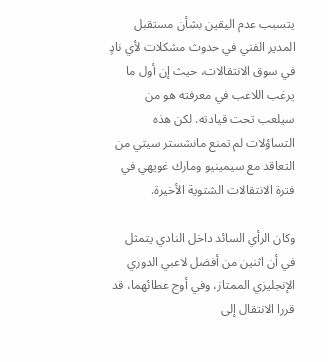يتسبب عدم اليقين بشأن مستقبل المدير الفني في حدوث مشكلات لأي نادٍ في سوق الانتقالات، حيث إن أول ما يرغب اللاعب في معرفته هو من سيلعب تحت قيادته. لكن هذه التساؤلات لم تمنع مانشستر سيتي من التعاقد مع سيمينيو ومارك غويهي في فترة الانتقالات الشتوية الأخيرة.

وكان الرأي السائد داخل النادي يتمثل في أن اثنين من أفضل لاعبي الدوري الإنجليزي الممتاز، وفي أوج عطائهما، قد قررا الانتقال إلى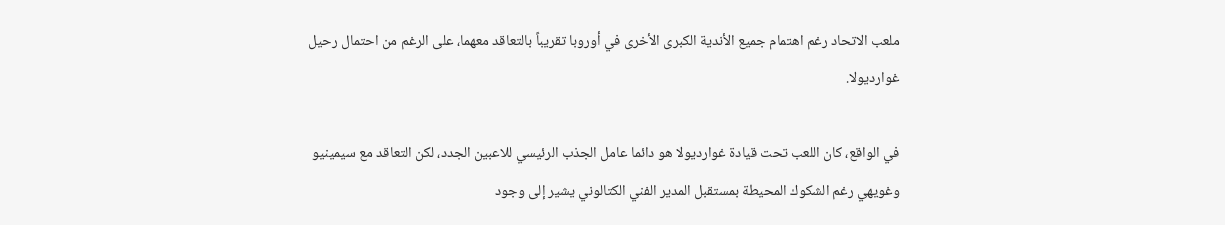ملعب الاتحاد رغم اهتمام جميع الأندية الكبرى الأخرى في أوروبا تقريباً بالتعاقد معهما، على الرغم من احتمال رحيل غوارديولا.

في الواقع، كان اللعب تحت قيادة غوارديولا هو دائما عامل الجذب الرئيسي للاعبين الجدد، لكن التعاقد مع سيمينيو وغويهي رغم الشكوك المحيطة بمستقبل المدير الفني الكتالوني يشير إلى وجود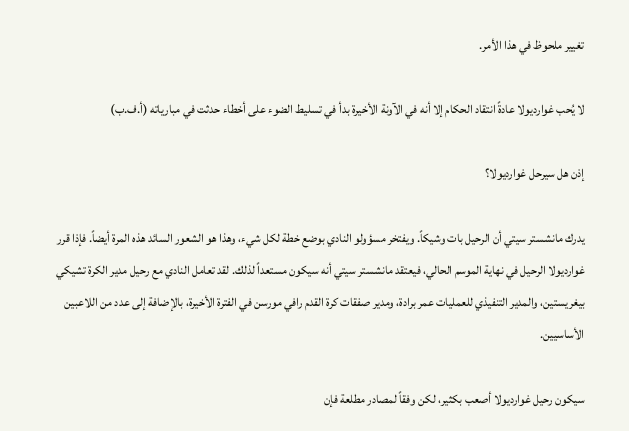تغيير ملحوظ في هذا الأمر.

لا يُحب غوارديولا عادةً انتقاد الحكام إلا أنه في الآونة الأخيرة بدأ في تسليط الضوء على أخطاء حدثت في مبارياته (أ.ف.ب)

إذن هل سيرحل غوارديولا؟

يدرك مانشستر سيتي أن الرحيل بات وشيكاً. ويفتخر مسؤولو النادي بوضع خطة لكل شيء، وهذا هو الشعور السائد هذه المرة أيضاً. فإذا قرر غوارديولا الرحيل في نهاية الموسم الحالي، فيعتقد مانشستر سيتي أنه سيكون مستعداً لذلك. لقد تعامل النادي مع رحيل مدير الكرة تشيكي بيغريستين، والمدير التنفيذي للعمليات عمر برادة، ومدير صفقات كرة القدم رافي مورسن في الفترة الأخيرة، بالإضافة إلى عدد من اللاعبين الأساسيين.

سيكون رحيل غوارديولا أصعب بكثير، لكن وفقاً لمصادر مطلعة فإن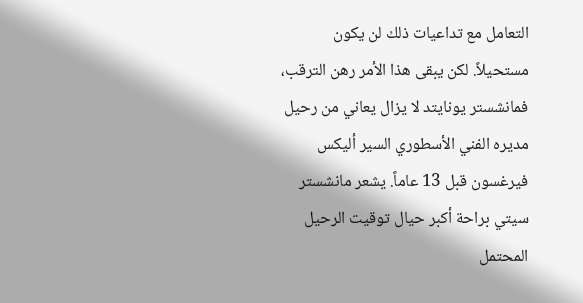التعامل مع تداعيات ذلك لن يكون مستحيلاً. لكن يبقى هذا الأمر رهن الترقب، فمانشستر يونايتد لا يزال يعاني من رحيل مديره الفني الأسطوري السير أليكس فيرغسون قبل 13 عاماً. يشعر مانشستر سيتي براحة أكبر حيال توقيت الرحيل المحتمل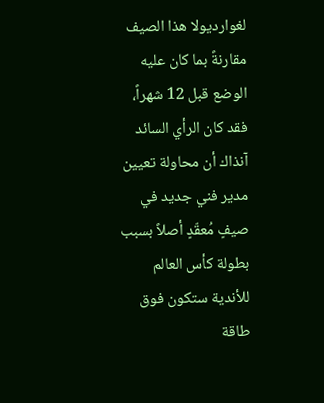لغوارديولا هذا الصيف مقارنةً بما كان عليه الوضع قبل 12 شهراً، فقد كان الرأي السائد آنذاك أن محاولة تعيين مدير فني جديد في صيفٍ مُعقّدٍ أصلاً بسبب بطولة كأس العالم للأندية ستكون فوق طاقة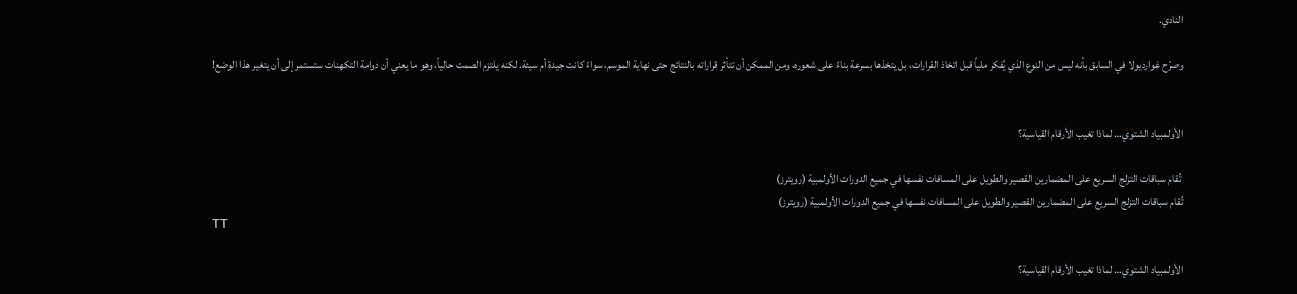النادي.

وصرّح غوارديولا في السابق بأنه ليس من النوع الذي يُفكر ملياً قبل اتخاذ القرارات، بل يتخذها بسرعة بناءً على شعوره، ومن الممكن أن تتأثر قراراته بالنتائج حتى نهاية الموسم، سواءً كانت جيدة أم سيئة. لكنه يلتزم الصمت حالياً، وهو ما يعني أن دوامة التكهنات ستستمر إلى أن يتغير هذا الوضع!


الأولمبياد الشتوي… لماذا تغيب الأرقام القياسية؟

 تُقام سباقات التزلج السريع على المضمارين القصير والطويل على المسافات نفسها في جميع الدورات الأولمبية (رويترز)
تُقام سباقات التزلج السريع على المضمارين القصير والطويل على المسافات نفسها في جميع الدورات الأولمبية (رويترز)
TT

الأولمبياد الشتوي… لماذا تغيب الأرقام القياسية؟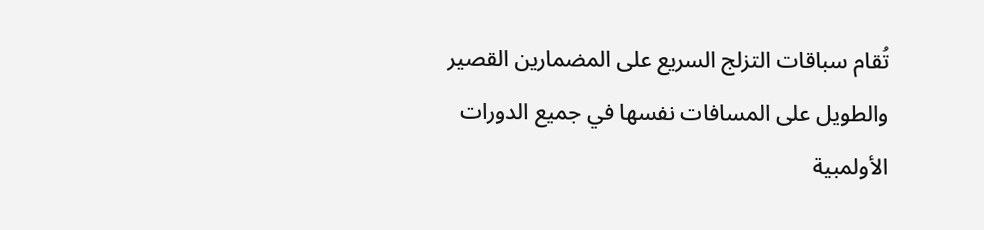تُقام سباقات التزلج السريع على المضمارين القصير والطويل على المسافات نفسها في جميع الدورات الأولمبية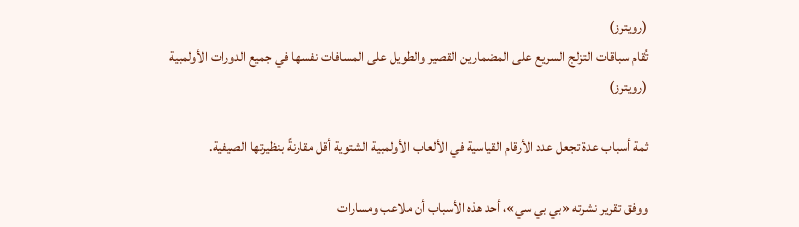(رويترز)
تُقام سباقات التزلج السريع على المضمارين القصير والطويل على المسافات نفسها في جميع الدورات الأولمبية (رويترز)

ثمة أسباب عدة تجعل عدد الأرقام القياسية في الألعاب الأولمبية الشتوية أقل مقارنةً بنظيرتها الصيفية.

ووفق تقرير نشرته «بي بي سي»، أحد هذه الأسباب أن ملاعب ومسارات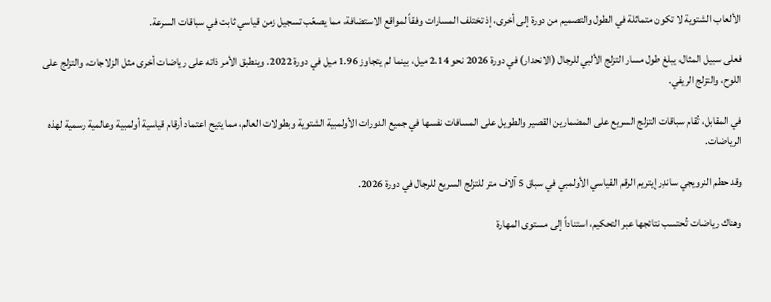الألعاب الشتوية لا تكون متماثلة في الطول والتصميم من دورة إلى أخرى، إذ تختلف المسارات وفقاً لمواقع الاستضافة، مما يصعّب تسجيل زمن قياسي ثابت في سباقات السرعة.

فعلى سبيل المثال، يبلغ طول مسار التزلج الألبي للرجال (الانحدار) في دورة 2026 نحو 2.14 ميل، بينما لم يتجاوز 1.96 ميل في دورة 2022. وينطبق الأمر ذاته على رياضات أخرى مثل الزلاجات، والتزلج على اللوح، والتزلج الريفي.

في المقابل، تُقام سباقات التزلج السريع على المضمارين القصير والطويل على المسافات نفسها في جميع الدورات الأولمبية الشتوية وبطولات العالم، مما يتيح اعتماد أرقام قياسية أولمبية وعالمية رسمية لهذه الرياضات.

وقد حطم النرويجي ساندِر إيتريم الرقم القياسي الأولمبي في سباق 5 آلاف متر للتزلج السريع للرجال في دورة 2026.

وهناك رياضات تُحتسب نتائجها عبر التحكيم، استناداً إلى مستوى المهارة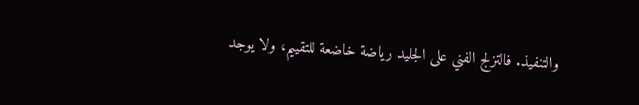والتنفيذ. فالتزلج الفني على الجليد رياضة خاضعة للتقييم، ولا يوجد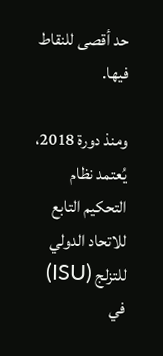حد أقصى للنقاط فيها.

ومنذ دورة 2018، يُعتمد نظام التحكيم التابع للاتحاد الدولي للتزلج (ISU) في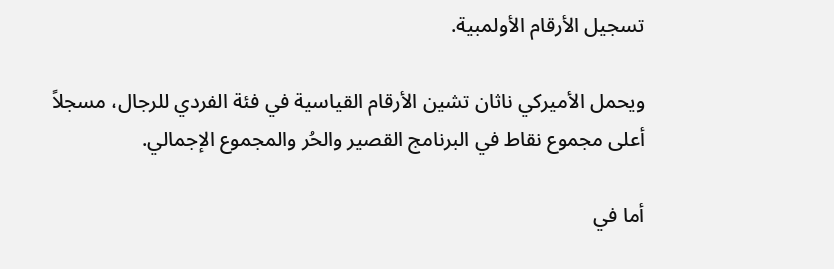تسجيل الأرقام الأولمبية.

ويحمل الأميركي ناثان تشين الأرقام القياسية في فئة الفردي للرجال، مسجلاً أعلى مجموع نقاط في البرنامج القصير والحُر والمجموع الإجمالي.

أما في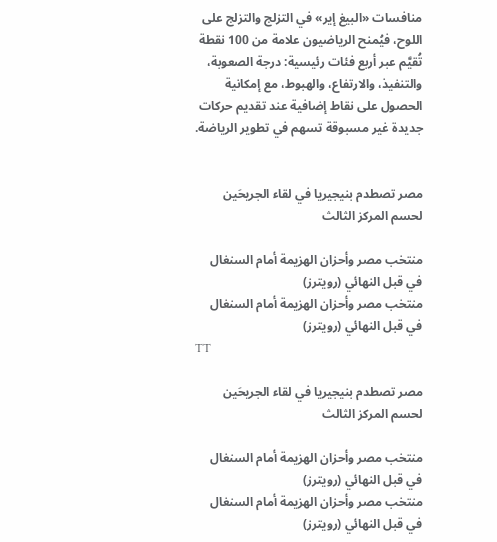منافسات «البيغ إير» في التزلج والتزلج على اللوح، فيُمنح الرياضيون علامة من 100 نقطة تُقيَّم عبر أربع فئات رئيسية: درجة الصعوبة، والتنفيذ، والارتفاع، والهبوط، مع إمكانية الحصول على نقاط إضافية عند تقديم حركات جديدة غير مسبوقة تسهم في تطوير الرياضة.


مصر تصطدم بنيجيريا في لقاء الجريحَين لحسم المركز الثالث

منتخب مصر وأحزان الهزيمة أمام السنغال في قبل النهائي (رويترز)
منتخب مصر وأحزان الهزيمة أمام السنغال في قبل النهائي (رويترز)
TT

مصر تصطدم بنيجيريا في لقاء الجريحَين لحسم المركز الثالث

منتخب مصر وأحزان الهزيمة أمام السنغال في قبل النهائي (رويترز)
منتخب مصر وأحزان الهزيمة أمام السنغال في قبل النهائي (رويترز)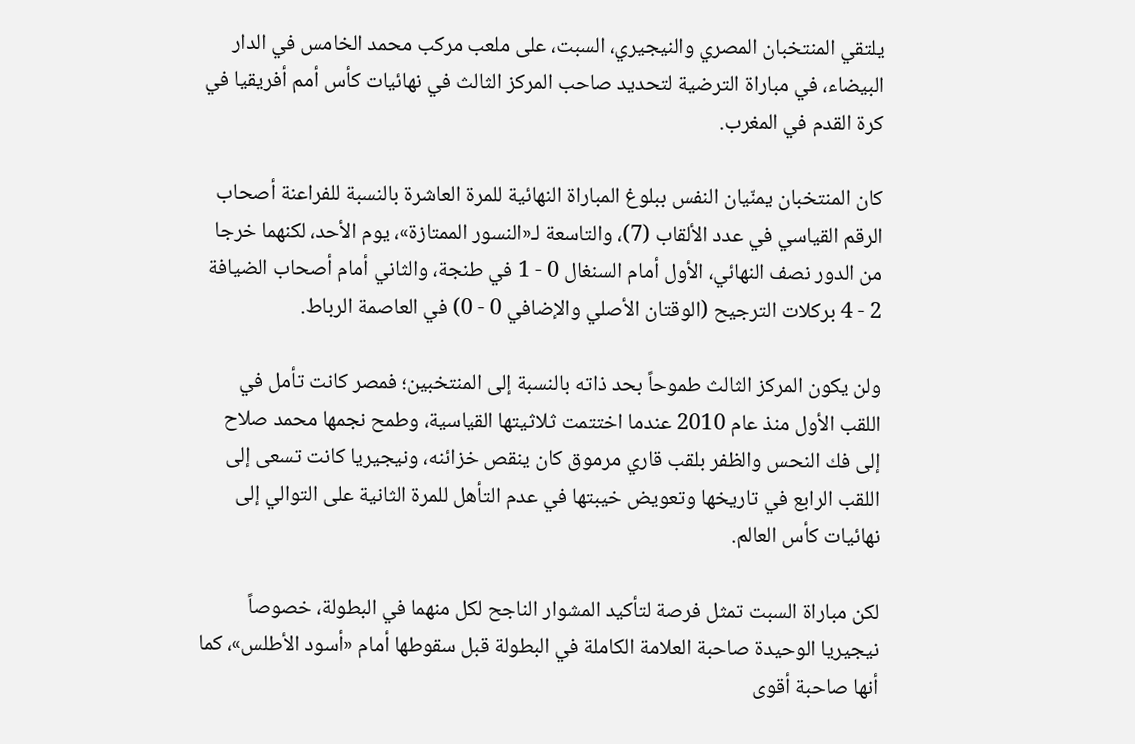يلتقي المنتخبان المصري والنيجيري، السبت، على ملعب مركب محمد الخامس في الدار البيضاء، في مباراة الترضية لتحديد صاحب المركز الثالث في نهائيات كأس أمم أفريقيا في كرة القدم في المغرب.

كان المنتخبان يمنّيان النفس ببلوغ المباراة النهائية للمرة العاشرة بالنسبة للفراعنة أصحاب الرقم القياسي في عدد الألقاب (7)، والتاسعة لـ«النسور الممتازة»، يوم الأحد، لكنهما خرجا من الدور نصف النهائي، الأول أمام السنغال 0 - 1 في طنجة، والثاني أمام أصحاب الضيافة 2 - 4 بركلات الترجيح (الوقتان الأصلي والإضافي 0 - 0) في العاصمة الرباط.

ولن يكون المركز الثالث طموحاً بحد ذاته بالنسبة إلى المنتخبين؛ فمصر كانت تأمل في اللقب الأول منذ عام 2010 عندما اختتمت ثلاثيتها القياسية، وطمح نجمها محمد صلاح إلى فك النحس والظفر بلقب قاري مرموق كان ينقص خزائنه، ونيجيريا كانت تسعى إلى اللقب الرابع في تاريخها وتعويض خيبتها في عدم التأهل للمرة الثانية على التوالي إلى نهائيات كأس العالم.

لكن مباراة السبت تمثل فرصة لتأكيد المشوار الناجح لكل منهما في البطولة، خصوصاً نيجيريا الوحيدة صاحبة العلامة الكاملة في البطولة قبل سقوطها أمام «أسود الأطلس»، كما أنها صاحبة أقوى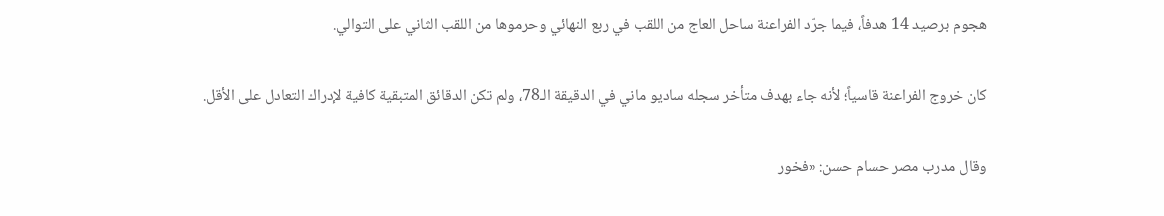هجوم برصيد 14 هدفاً، فيما جرّد الفراعنة ساحل العاج من اللقب في ربع النهائي وحرموها من اللقب الثاني على التوالي.

كان خروج الفراعنة قاسياً؛ لأنه جاء بهدف متأخر سجله ساديو ماني في الدقيقة الـ78، ولم تكن الدقائق المتبقية كافية لإدراك التعادل على الأقل.

وقال مدرب مصر حسام حسن: «فخور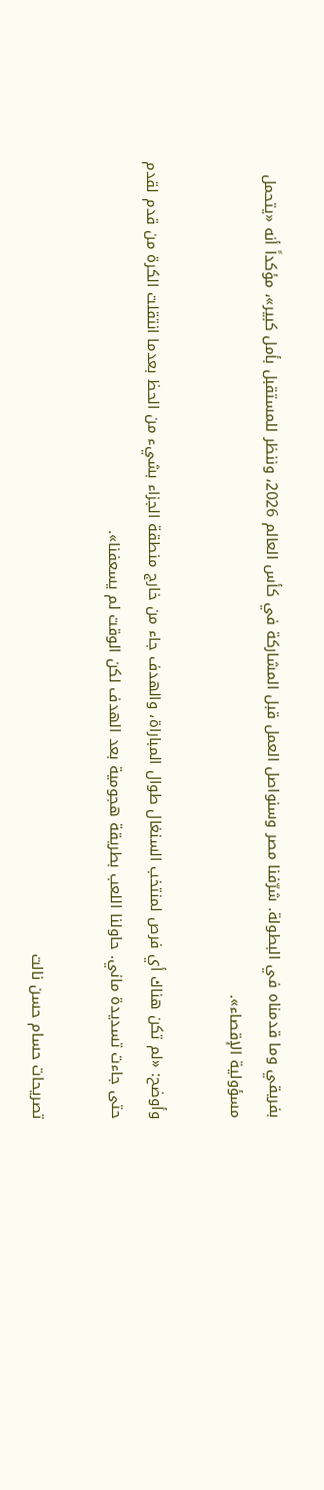بفريقي وما قدمناه في البطولة. شرّفنا مصر وسنواصل العمل قبل المشاركة في كأس العالم 2026، وننظر للمستقبل بأمل كبير»، مؤكداً أنه «يتحمل مسؤولية الإقصاء».

وأوضح: «لم تكن هناك أي فرص لمنتخب السنغال طوال المباراة، والهدف جاء من خارج منطقة الجزاء بشيء من الحظ بعدما انتقلت الكرة من قدم لقدم حتى جاءت تسديدة ماني. حاولنا اللعب بطريقة هجومية بعد الهدف لكن الوقت لم يسعفنا».

تصريحات حسام حسن نالت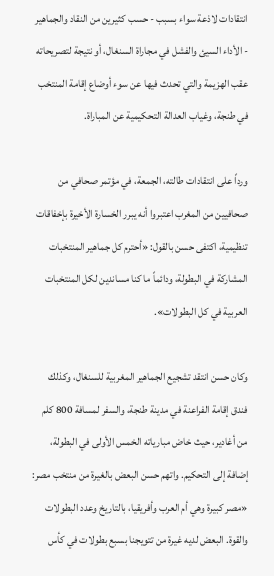انتقادات لاذعة سواء بسبب - حسب كثيرين من النقاد والجماهير - الأداء السيئ والفشل في مجاراة السنغال، أو نتيجة لتصريحاته عقب الهزيمة والتي تحدث فيها عن سوء أوضاع إقامة المنتخب في طنجة، وغياب العدالة التحكيمية عن المباراة.

ورداً على انتقادات طالته، الجمعة، في مؤتمر صحافي من صحافيين من المغرب اعتبروا أنه يبرر الخسارة الأخيرة بإخفاقات تنظيمية، اكتفى حسن بالقول: «أحترم كل جماهير المنتخبات المشاركة في البطولة، ودائماً ما كنا مساندين لكل المنتخبات العربية في كل البطولات».

وكان حسن انتقد تشجيع الجماهير المغربية للسنغال، وكذلك فندق إقامة الفراعنة في مدينة طنجة، والسفر لمسافة 800 كلم من أغادير، حيث خاض مبارياته الخمس الأولى في البطولة، إضافة إلى التحكيم. واتهم حسن البعض بالغيرة من منتخب مصر: «مصر كبيرة وهي أم العرب وأفريقيا، بالتاريخ وعدد البطولات والقوة. البعض لديه غيرة من تتويجنا بسبع بطولات في كأس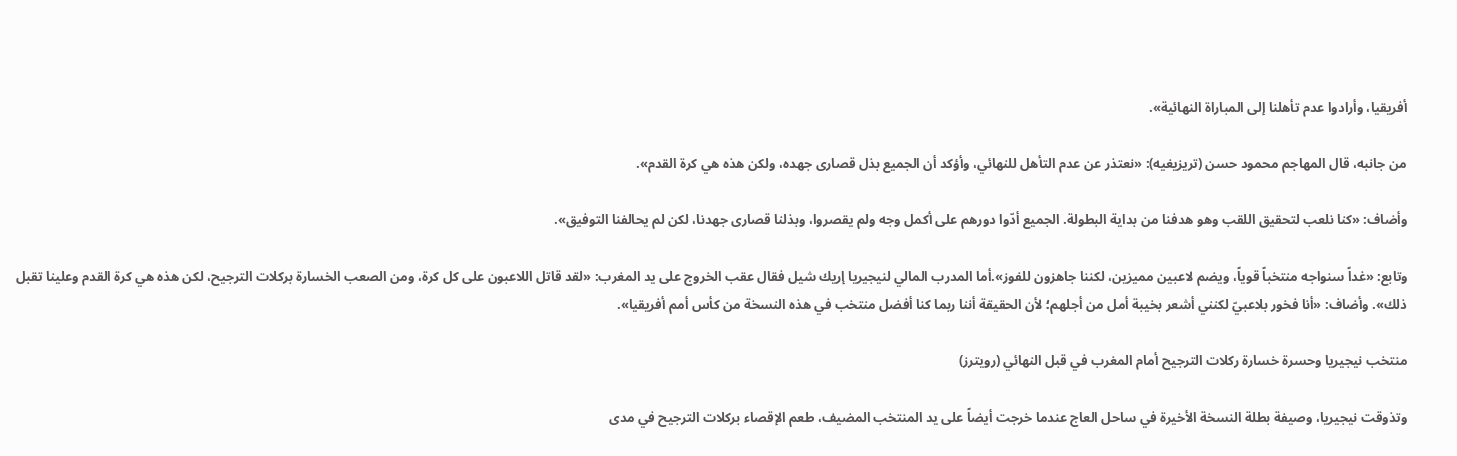أفريقيا، وأرادوا عدم تأهلنا إلى المباراة النهائية».

من جانبه، قال المهاجم محمود حسن (تريزيغيه): «نعتذر عن عدم التأهل للنهائي، وأؤكد أن الجميع بذل قصارى جهده، ولكن هذه هي كرة القدم».

وأضاف: «كنا نلعب لتحقيق اللقب وهو هدفنا من بداية البطولة. الجميع أدّوا دورهم على أكمل وجه ولم يقصروا، وبذلنا قصارى جهدنا، لكن لم يحالفنا التوفيق».

وتابع: «غداً سنواجه منتخباً قوياً، ويضم لاعبين مميزين، لكننا جاهزون للفوز».أما المدرب المالي لنيجيريا إريك شيل فقال عقب الخروج على يد المغرب: «لقد قاتل اللاعبون على كل كرة، ومن الصعب الخسارة بركلات الترجيح، لكن هذه هي كرة القدم وعلينا تقبل ذلك». وأضاف: «أنا فخور بلاعبيّ لكنني أشعر بخيبة أمل من أجلهم؛ لأن الحقيقة أننا ربما كنا أفضل منتخب في هذه النسخة من كأس أمم أفريقيا».

منتخب نيجيريا وحسرة خسارة ركلات الترجيح أمام المغرب في قبل النهائي (رويترز)

وتذوقت نيجيريا، وصيفة بطلة النسخة الأخيرة في ساحل العاج عندما خرجت أيضاً على يد المنتخب المضيف، طعم الإقصاء بركلات الترجيح في مدى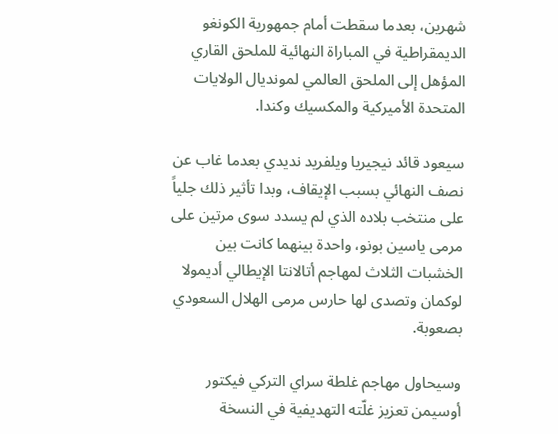شهرين، بعدما سقطت أمام جمهورية الكونغو الديمقراطية في المباراة النهائية للملحق القاري المؤهل إلى الملحق العالمي لمونديال الولايات المتحدة الأميركية والمكسيك وكندا.

سيعود قائد نيجيريا ويلفريد نديدي بعدما غاب عن نصف النهائي بسبب الإيقاف، وبدا تأثير ذلك جلياً على منتخب بلاده الذي لم يسدد سوى مرتين على مرمى ياسين بونو، واحدة بينهما كانت بين الخشبات الثلاث لمهاجم أتالانتا الإيطالي أديمولا لوكمان وتصدى لها حارس مرمى الهلال السعودي بصعوبة.

وسيحاول مهاجم غلطة سراي التركي فيكتور أوسيمن تعزيز غلّته التهديفية في النسخة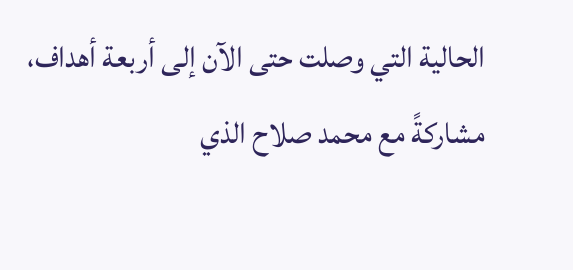الحالية التي وصلت حتى الآن إلى أربعة أهداف، مشاركةً مع محمد صلاح الذي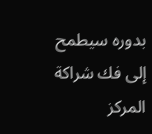بدوره سيطمح إلى فك شراكة المركز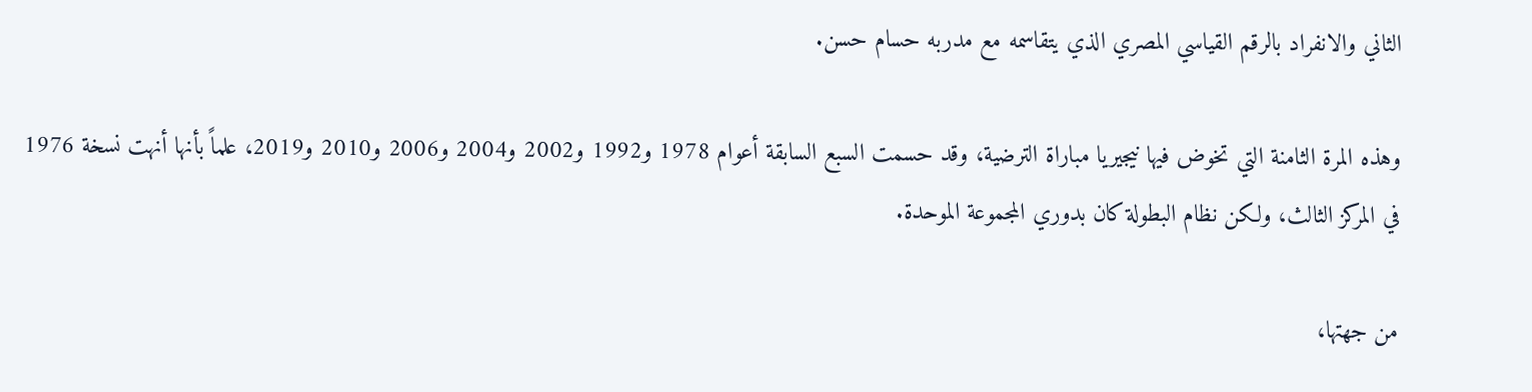الثاني والانفراد بالرقم القياسي المصري الذي يتقاسمه مع مدربه حسام حسن.

وهذه المرة الثامنة التي تخوض فيها نيجيريا مباراة الترضية، وقد حسمت السبع السابقة أعوام 1978 و1992 و2002 و2004 و2006 و2010 و2019، علماً بأنها أنهت نسخة 1976 في المركز الثالث، ولكن نظام البطولة كان بدوري المجموعة الموحدة.

من جهتها،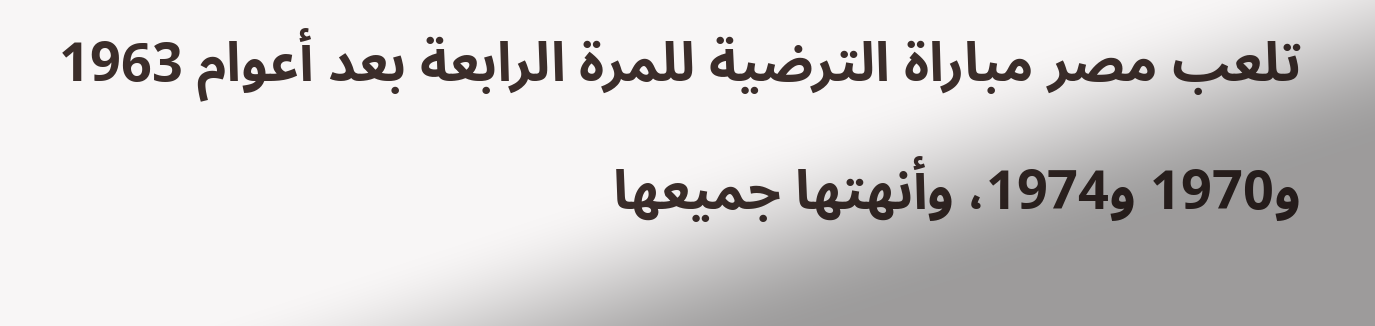تلعب مصر مباراة الترضية للمرة الرابعة بعد أعوام 1963 و1970 و1974، وأنهتها جميعها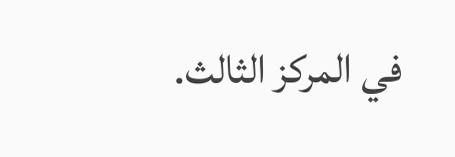في المركز الثالث.